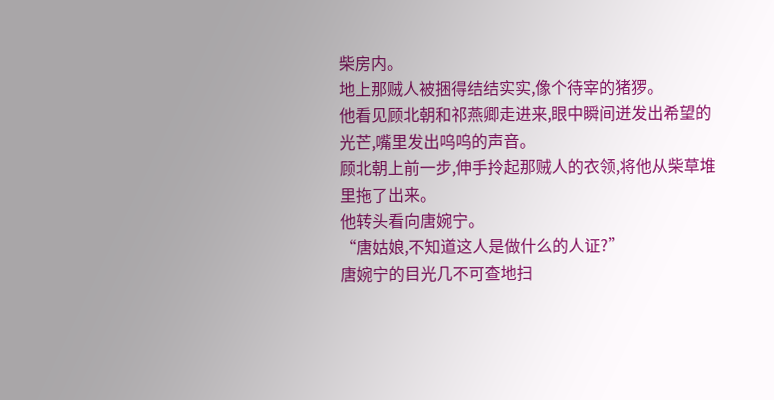柴房内。
地上那贼人被捆得结结实实,像个待宰的猪猡。
他看见顾北朝和祁燕卿走进来,眼中瞬间迸发出希望的光芒,嘴里发出呜呜的声音。
顾北朝上前一步,伸手拎起那贼人的衣领,将他从柴草堆里拖了出来。
他转头看向唐婉宁。
“唐姑娘,不知道这人是做什么的人证?”
唐婉宁的目光几不可查地扫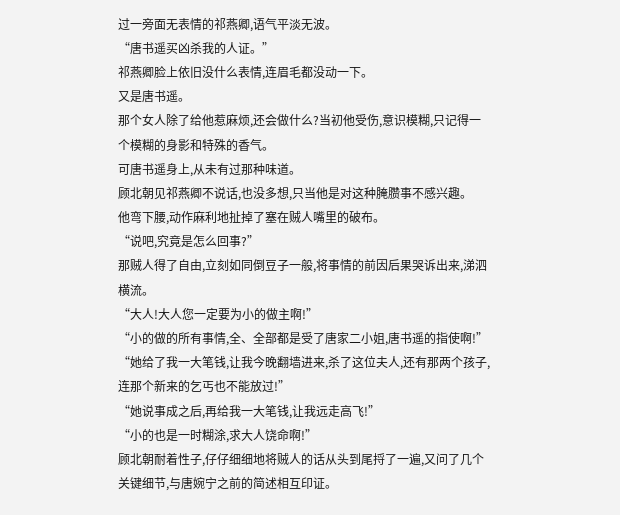过一旁面无表情的祁燕卿,语气平淡无波。
“唐书遥买凶杀我的人证。”
祁燕卿脸上依旧没什么表情,连眉毛都没动一下。
又是唐书遥。
那个女人除了给他惹麻烦,还会做什么?当初他受伤,意识模糊,只记得一个模糊的身影和特殊的香气。
可唐书遥身上,从未有过那种味道。
顾北朝见祁燕卿不说话,也没多想,只当他是对这种腌臜事不感兴趣。
他弯下腰,动作麻利地扯掉了塞在贼人嘴里的破布。
“说吧,究竟是怎么回事?”
那贼人得了自由,立刻如同倒豆子一般,将事情的前因后果哭诉出来,涕泗横流。
“大人!大人您一定要为小的做主啊!”
“小的做的所有事情,全、全部都是受了唐家二小姐,唐书遥的指使啊!”
“她给了我一大笔钱,让我今晚翻墙进来,杀了这位夫人,还有那两个孩子,连那个新来的乞丐也不能放过!”
“她说事成之后,再给我一大笔钱,让我远走高飞!”
“小的也是一时糊涂,求大人饶命啊!”
顾北朝耐着性子,仔仔细细地将贼人的话从头到尾捋了一遍,又问了几个关键细节,与唐婉宁之前的简述相互印证。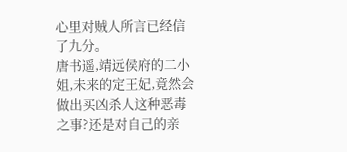心里对贼人所言已经信了九分。
唐书遥,靖远侯府的二小姐,未来的定王妃,竟然会做出买凶杀人这种恶毒之事?还是对自己的亲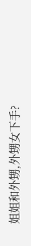姐姐和外甥,外甥女下手?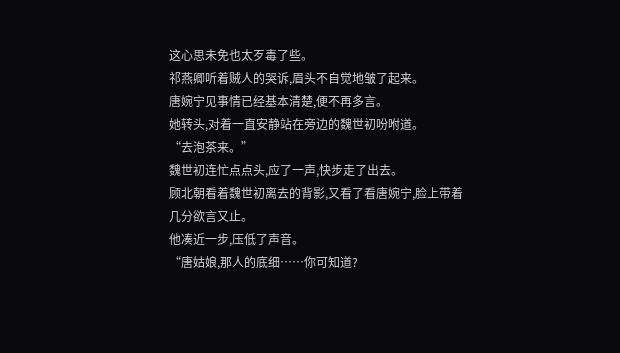这心思未免也太歹毒了些。
祁燕卿听着贼人的哭诉,眉头不自觉地皱了起来。
唐婉宁见事情已经基本清楚,便不再多言。
她转头,对着一直安静站在旁边的魏世初吩咐道。
“去泡茶来。”
魏世初连忙点点头,应了一声,快步走了出去。
顾北朝看着魏世初离去的背影,又看了看唐婉宁,脸上带着几分欲言又止。
他凑近一步,压低了声音。
“唐姑娘,那人的底细……你可知道?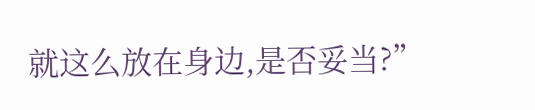就这么放在身边,是否妥当?”